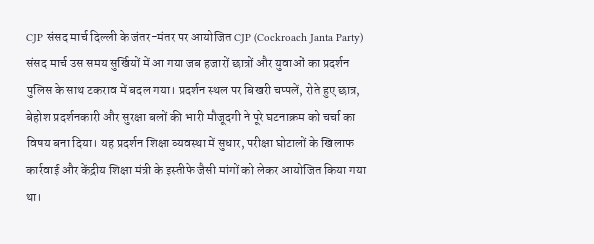CJP संसद मार्च दिल्ली के जंतर-मंतर पर आयोजित CJP (Cockroach Janta Party) संसद मार्च उस समय सुर्खियों में आ गया जब हजारों छात्रों और युवाओं का प्रदर्शन पुलिस के साथ टकराव में बदल गया। प्रदर्शन स्थल पर बिखरी चप्पलें, रोते हुए छात्र, बेहोश प्रदर्शनकारी और सुरक्षा बलों की भारी मौजूदगी ने पूरे घटनाक्रम को चर्चा का विषय बना दिया। यह प्रदर्शन शिक्षा व्यवस्था में सुधार, परीक्षा घोटालों के खिलाफ कार्रवाई और केंद्रीय शिक्षा मंत्री के इस्तीफे जैसी मांगों को लेकर आयोजित किया गया था।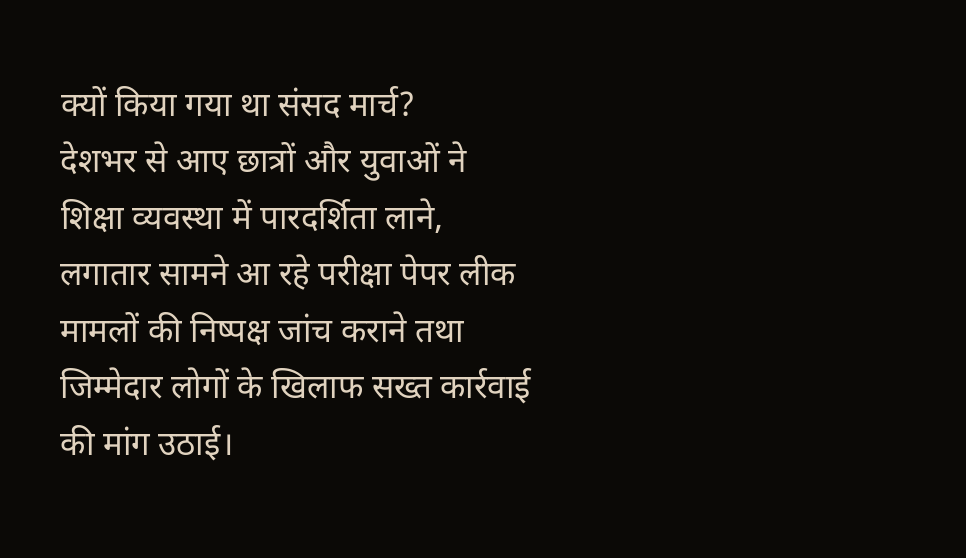क्यों किया गया था संसद मार्च?
देशभर से आए छात्रों और युवाओं ने शिक्षा व्यवस्था में पारदर्शिता लाने, लगातार सामने आ रहे परीक्षा पेपर लीक मामलों की निष्पक्ष जांच कराने तथा जिम्मेदार लोगों के खिलाफ सख्त कार्रवाई की मांग उठाई।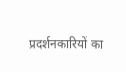प्रदर्शनकारियों का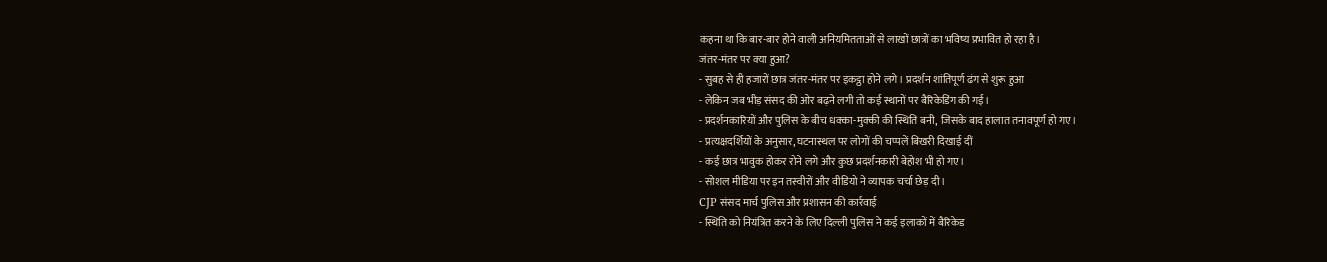कहना था कि बार-बार होने वाली अनियमितताओं से लाखों छात्रों का भविष्य प्रभावित हो रहा है।
जंतर-मंतर पर क्या हुआ?
- सुबह से ही हजारों छात्र जंतर-मंतर पर इकट्ठा होने लगे। प्रदर्शन शांतिपूर्ण ढंग से शुरू हुआ
- लेकिन जब भीड़ संसद की ओर बढ़ने लगी तो कई स्थानों पर बैरिकेडिंग की गई।
- प्रदर्शनकारियों और पुलिस के बीच धक्का-मुक्की की स्थिति बनी, जिसके बाद हालात तनावपूर्ण हो गए।
- प्रत्यक्षदर्शियों के अनुसार, घटनास्थल पर लोगों की चप्पलें बिखरी दिखाई दीं
- कई छात्र भावुक होकर रोने लगे और कुछ प्रदर्शनकारी बेहोश भी हो गए।
- सोशल मीडिया पर इन तस्वीरों और वीडियो ने व्यापक चर्चा छेड़ दी।
CJP संसद मार्च पुलिस और प्रशासन की कार्रवाई
- स्थिति को नियंत्रित करने के लिए दिल्ली पुलिस ने कई इलाकों में बैरिकेड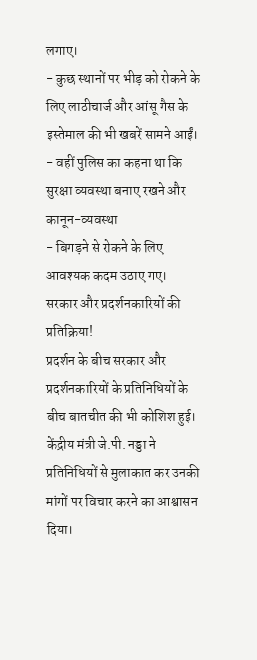लगाए।
- कुछ स्थानों पर भीड़ को रोकने के लिए लाठीचार्ज और आंसू गैस के इस्तेमाल की भी खबरें सामने आईं।
- वहीं पुलिस का कहना था कि सुरक्षा व्यवस्था बनाए रखने और कानून-व्यवस्था
- बिगड़ने से रोकने के लिए आवश्यक कदम उठाए गए।
सरकार और प्रदर्शनकारियों की प्रतिक्रिया!
प्रदर्शन के बीच सरकार और प्रदर्शनकारियों के प्रतिनिधियों के बीच बातचीत की भी कोशिश हुई। केंद्रीय मंत्री जे.पी. नड्डा ने प्रतिनिधियों से मुलाकात कर उनकी मांगों पर विचार करने का आश्वासन दिया।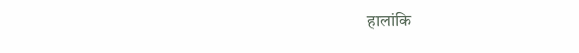हालांकि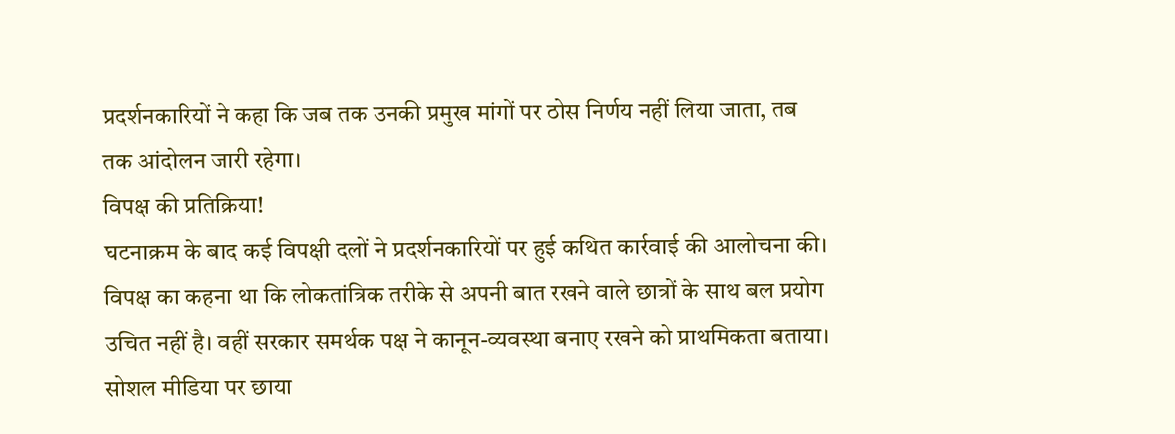प्रदर्शनकारियों ने कहा कि जब तक उनकी प्रमुख मांगों पर ठोस निर्णय नहीं लिया जाता, तब तक आंदोलन जारी रहेगा।
विपक्ष की प्रतिक्रिया!
घटनाक्रम के बाद कई विपक्षी दलों ने प्रदर्शनकारियों पर हुई कथित कार्रवाई की आलोचना की। विपक्ष का कहना था कि लोकतांत्रिक तरीके से अपनी बात रखने वाले छात्रों के साथ बल प्रयोग उचित नहीं है। वहीं सरकार समर्थक पक्ष ने कानून-व्यवस्था बनाए रखने को प्राथमिकता बताया।
सोशल मीडिया पर छाया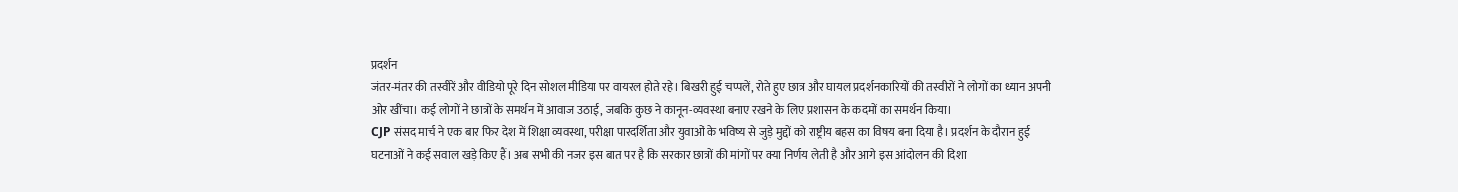प्रदर्शन
जंतर-मंतर की तस्वीरें और वीडियो पूरे दिन सोशल मीडिया पर वायरल होते रहे। बिखरी हुई चप्पलें, रोते हुए छात्र और घायल प्रदर्शनकारियों की तस्वीरों ने लोगों का ध्यान अपनी ओर खींचा। कई लोगों ने छात्रों के समर्थन में आवाज उठाई, जबकि कुछ ने कानून-व्यवस्था बनाए रखने के लिए प्रशासन के कदमों का समर्थन किया।
CJP संसद मार्च ने एक बार फिर देश में शिक्षा व्यवस्था, परीक्षा पारदर्शिता और युवाओं के भविष्य से जुड़े मुद्दों को राष्ट्रीय बहस का विषय बना दिया है। प्रदर्शन के दौरान हुई घटनाओं ने कई सवाल खड़े किए हैं। अब सभी की नजर इस बात पर है कि सरकार छात्रों की मांगों पर क्या निर्णय लेती है और आगे इस आंदोलन की दिशा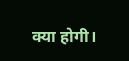क्या होगी।